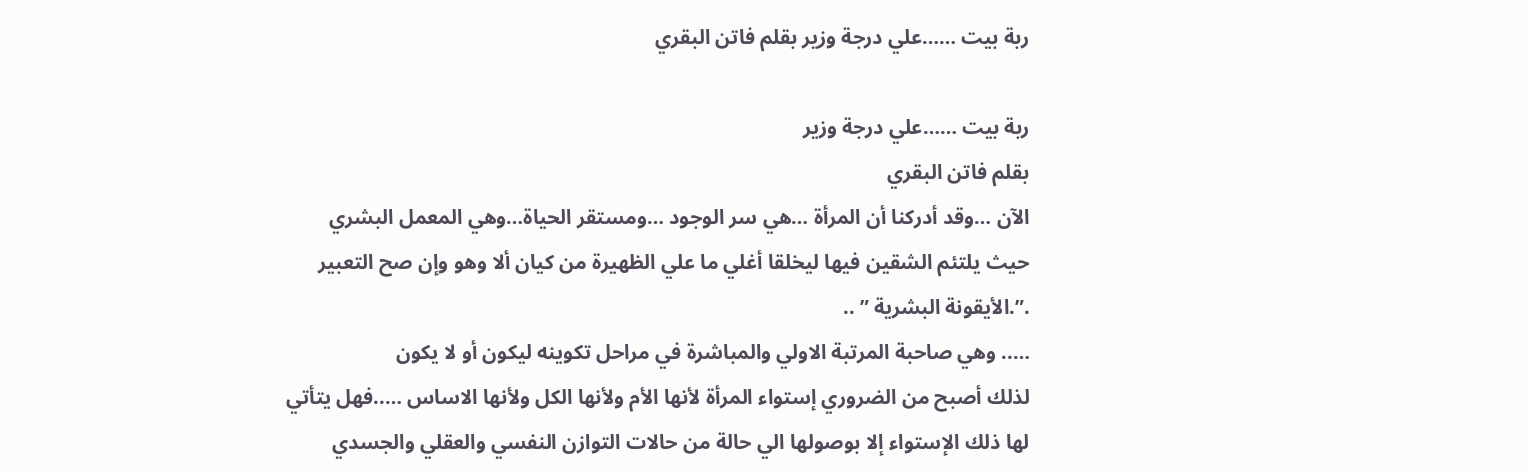ربة بيت ……علي درجة وزير بقلم فاتن البقري

ربة بيت ……علي درجة وزير
بقلم فاتن البقري
الآن …وقد أدركنا أن المرأة …هي سر الوجود …ومستقر الحياة…وهي المعمل البشري حيث يلتئم الشقين فيها ليخلقا أغلي ما علي الظهيرة من كيان ألا وهو وإن صح التعبير .”.الأيقونة البشرية ” ..
….. وهي صاحبة المرتبة الاولي والمباشرة في مراحل تكوينه ليكون أو لا يكون
لذلك أصبح من الضروري إستواء المرأة لأنها الأم ولأنها الكل ولأنها الاساس …..فهل يتأتي لها ذلك الإستواء إلا بوصولها الي حالة من حالات التوازن النفسي والعقلي والجسدي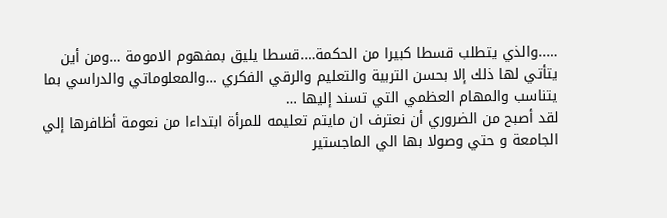…..والذي يتطلب قسطا كبيرا من الحكمة….قسطا يليق بمفهوم الامومة …ومن أين يتأتي لها ذلك إلا بحسن التربية والتعليم والرقي الفكري …والمعلوماتي والدراسي بما يتناسب والمهام العظمي التي تسند إليها …
لقد أصبح من الضروري أن نعترف ان مايتم تعليمه للمرأة ابتداءا من نعومة أظافرها إلي الجامعة و حتي وصولا بها الي الماجستير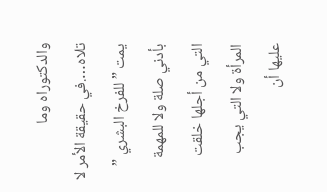والدكتوراه وما تلاه….في حقيقة الأمر لا يمت ” للفرخ البشري ” بأدني صلة ولا للمهمة التي من أجلها خلقت المرأة ولا التي يجب عليها أن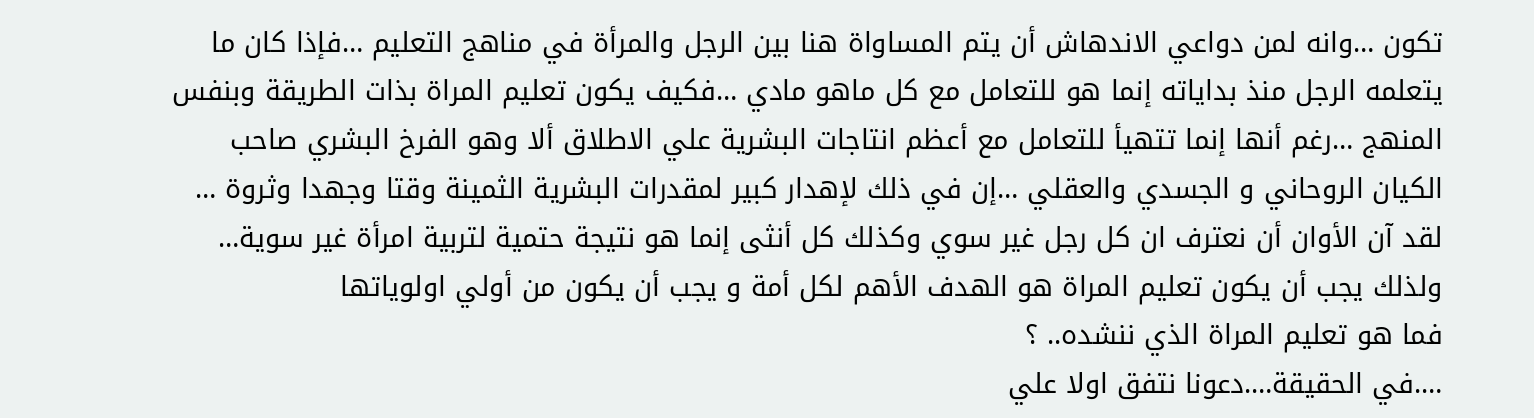تكون …وانه لمن دواعي الاندهاش أن يتم المساواة هنا بين الرجل والمرأة في مناهج التعليم …فإذا كان ما يتعلمه الرجل منذ بداياته إنما هو للتعامل مع كل ماهو مادي …فكيف يكون تعليم المراة بذات الطريقة وبنفس المنهج …رغم أنها إنما تتهيأ للتعامل مع أعظم انتاجات البشرية علي الاطلاق ألا وهو الفرخ البشري صاحب الكيان الروحاني و الجسدي والعقلي …إن في ذلك لإهدار كبير لمقدرات البشرية الثمينة وقتا وجهدا وثروة …
لقد آن الأوان أن نعترف ان كل رجل غير سوي وكذلك كل أنثى إنما هو نتيجة حتمية لتربية امرأة غير سوية…
ولذلك يجب أن يكون تعليم المراة هو الهدف الأهم لكل أمة و يجب أن يكون من أولي اولوياتها
فما هو تعليم المراة الذي ننشده.. ؟
….في الحقيقة….دعونا نتفق اولا علي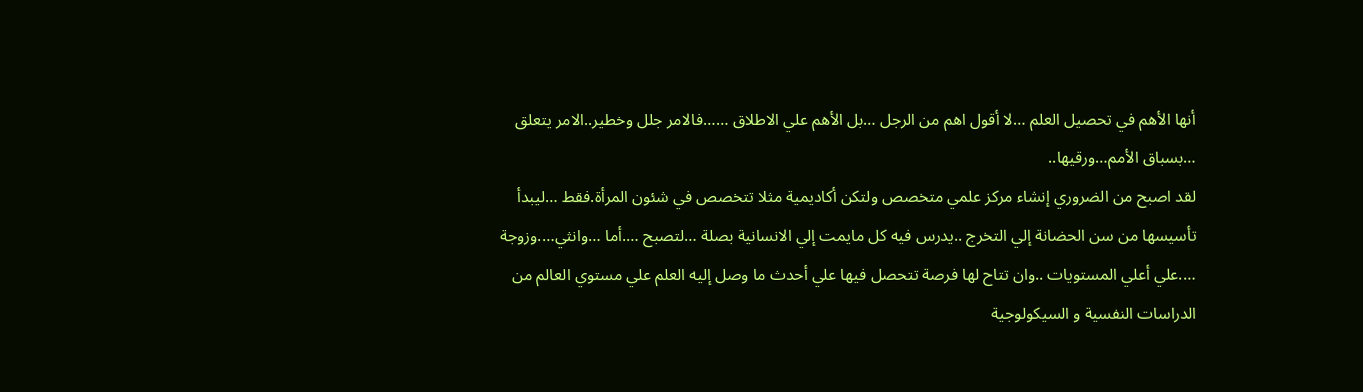أنها الأهم في تحصيل العلم …لا أقول اهم من الرجل …بل الأهم علي الاطلاق ……فالامر جلل وخطير..الامر يتعلق …بسباق الأمم…ورقيها..
لقد اصبح من الضروري إنشاء مركز علمي متخصص ولتكن أكاديمية مثلا تتخصص في شئون المرأة.فقط …ليبدأ تأسيسها من سن الحضانة إلي التخرج ..يدرس فيه كل مايمت إلي الانسانية بصلة …لتصبح ….أما …وانثي….وزوجة ….علي أعلي المستويات ..وان تتاح لها فرصة تتحصل فيها علي أحدث ما وصل إليه العلم علي مستوي العالم من الدراسات النفسية و السيكولوجية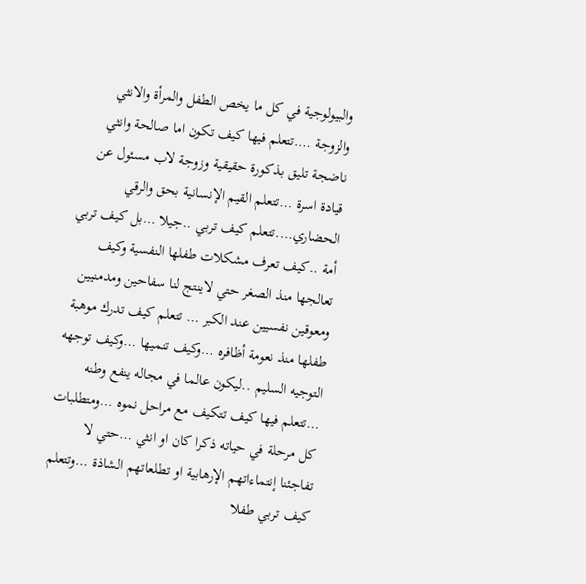والبيولوجية في كل ما يخص الطفل والمرأة والانثي والزوجة ….تتعلم فيها كيف تكون اما صالحة وانثي ناضجة تليق بذكورة حقيقية وزوجة لاب مسئول عن قيادة اسرة …تتعلم القيم الإنسانية بحق والرقي الحضاري….تتعلم كيف تربي ..جيلا …بل كيف تربي أمة ..كيف تعرف مشكلات طفلها النفسية وكيف تعالجها منذ الصغر حتي لاينتج لنا سفاحين ومدمنيين ومعوقين نفسيين عند الكبر … تتعلم كيف تدرك موهبة طفلها منذ نعومة أظافره …وكيف تنميها …وكيف توجهه التوجيه السليم ..ليكون عالما في مجاله ينفع وطنه …تتعلم فيها كيف تتكيف مع مراحل نموه …ومتطلبات كل مرحلة في حياته ذكرا كان او انثي …حتي لا تفاجئنا إنتماءاتهم الإرهابية او تطلعاتهم الشاذة …وتتعلم كيف تربي طفلا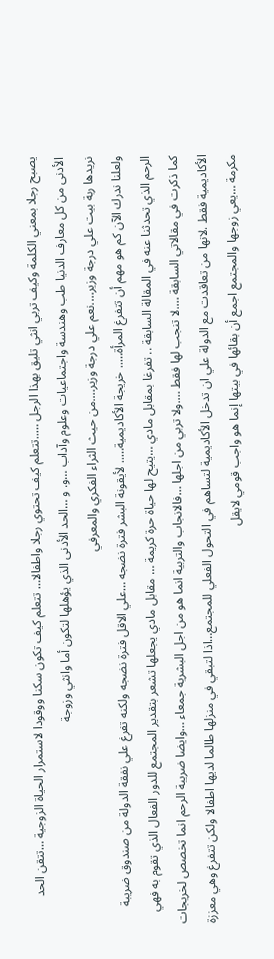يصبح رجلا بمعني الكلمة وكيف تربي انثي تليق بهذا الرجل …..تتعلم كيف تحتوي رجلا واطفالا… تتعلم كيف تكون سكنا ووقودا لاستمرار الحياة الزوجية …تتقن الحد الأدنى من كل معارف الدنيا طب وهندسة واجتماعيات وعلوم وآداب …و. و …الحد الأدنى الذي يؤهلها لتكون أما وانثي وزوجة
نريدها ربة بيت علي درجة وزير….نعم علي درجة وزير….من حيث الثراء الفكري والمعرفي
ولعلنا ندرك الآن كم هو مهم أن تتفرغ المرأة….. خريجة الأكاديمية….. لأيقونة البشر فترة نضجه …علي الاقل فترة نضجه ولكنه تفرغ علي نفقة الدولة من صندوق ضريبة الرحم الذي تحدثنا عنه في المقالة السابقة .. تفرغا بمقابل مادي …يتيح لها حياة حرة كريمة … مقابل مادي يجعلها تشعر بتقدير المجتمع للدور الفعال الذي تقوم به فهي كما ذكرت في مقالاتي السابقة ….لا تنجب لها فقط ….ولا تربي من اجلها …فالانجاب والتربية انما هو من اجل البشرية جمعاء …وايضا ضريبة الرحم انما تخصص لخريجات الأكاديمية فقط .لانها من تعاقدت مع الدولة علي ان تدخل الأكاديمية لتساهم في التحول الفعلي للمجتمع…اذا لتبقي في منزلها طالما لديها اطفالا ولكن تتفرغ وهي معززة مكرمة …يعي زوجها والمجتمع اجمع أن بقائها في بيتها إنما هو واجب قومي لايقل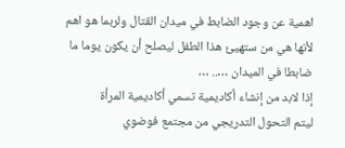اهمية عن وجود الضابط في ميدان القتال ولربما هو اهم لأنها هي من ستهيئ هذا الطفل ليصلح أن يكون يوما ما ضابطا في الميدان ….. …
إذا لابد من إنشاء أكاديمية تسمي أكاديمية المرأة
ليتم التحول التدريجي من مجتمع فوضوي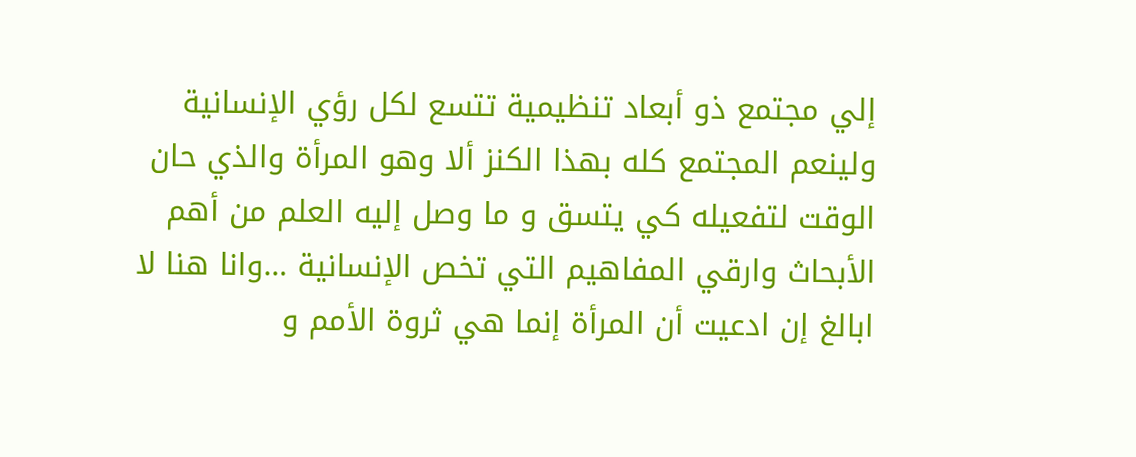إلي مجتمع ذو أبعاد تنظيمية تتسع لكل رؤي الإنسانية
ولينعم المجتمع كله بهذا الكنز ألا وهو المرأة والذي حان الوقت لتفعيله كي يتسق و ما وصل إليه العلم من أهم الأبحاث وارقي المفاهيم التي تخص الإنسانية …وانا هنا لا ابالغ إن ادعيت أن المرأة إنما هي ثروة الأمم و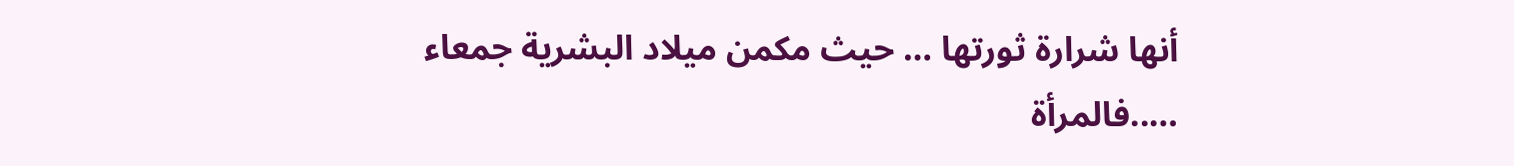أنها شرارة ثورتها … حيث مكمن ميلاد البشرية جمعاء …..فالمرأة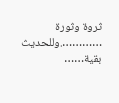ثروة وثورة
………….وللحديث بقية……